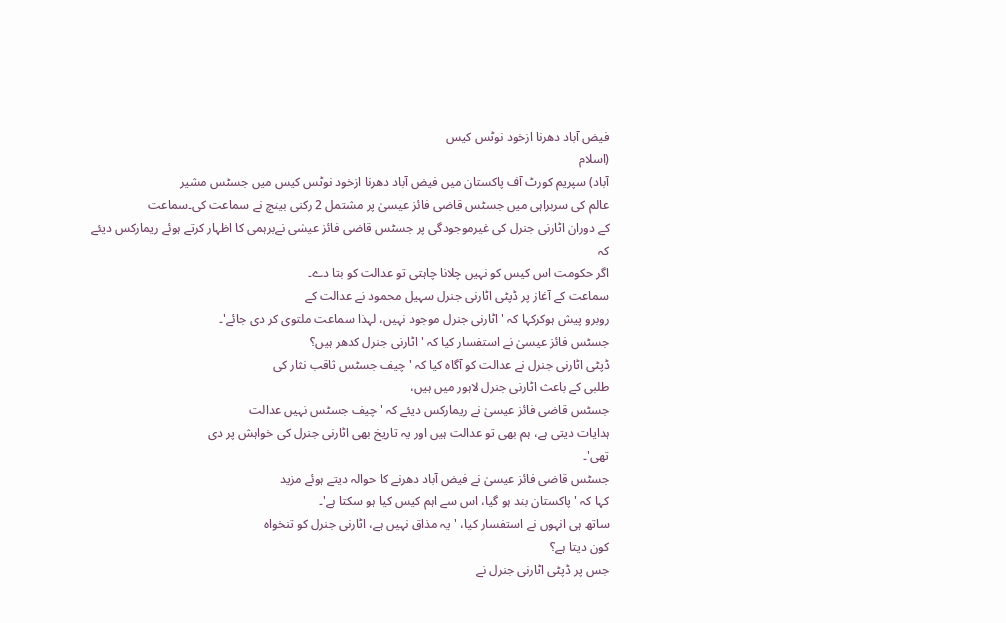فیض آباد دھرنا ازخود نوٹس کیس
(اسلام
آباد) سپریم کورٹ آف پاکستان میں فیض آباد دھرنا ازخود نوٹس کیس میں جسٹس مشیر
عالم کی سربراہی میں جسٹس قاضی فائز عیسیٰ پر مشتمل 2 رکنی بینچ نے سماعت کی۔سماعت
کے دوران اٹارنی جنرل کی غیرموجودگی پر جسٹس قاضی فائز عیسٰی نےبرہمی کا اظہار کرتے ہوئے ریمارکس دیئے کہ
اگر حکومت اس کیس کو نہیں چلانا چاہتی تو عدالت کو بتا دے۔
سماعت کے آغاز پر ڈپٹی اٹارنی جنرل سہیل محمود نے عدالت کے
روبرو پیش ہوکرکہا کہ 'اٹارنی جنرل موجود نہیں، لہذا سماعت ملتوی کر دی جائے'۔
جسٹس فائز عیسیٰ نے استفسار کیا کہ 'اٹارنی جنرل کدھر ہیں؟
ڈپٹی اٹارنی جنرل نے عدالت کو آگاہ کیا کہ 'چیف جسٹس ثاقب نثار کی
طلبی کے باعث اٹارنی جنرل لاہور میں ہیں،
جسٹس قاضی فائز عیسیٰ نے ریمارکس دیئے کہ 'چیف جسٹس نہیں عدالت
ہدایات دیتی ہے، ہم بھی تو عدالت ہیں اور یہ تاریخ بھی اٹارنی جنرل کی خواہش پر دی
تھی'۔
جسٹس قاضی فائز عیسیٰ نے فیض آباد دھرنے کا حوالہ دیتے ہوئے مزید
کہا کہ 'پاکستان بند ہو گیا، اس سے اہم کیس کیا ہو سکتا ہے'۔
ساتھ ہی انہوں نے استفسار کیا، 'یہ مذاق نہیں ہے، اٹارنی جنرل کو تنخواہ
کون دیتا ہے؟
جس پر ڈپٹی اٹارنی جنرل نے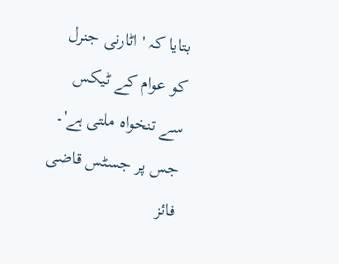بتایا کہ 'اٹارنی جنرل کو عوام کے ٹیکس
سے تنخواہ ملتی ہے'۔
جس پر جسٹس قاضی فائز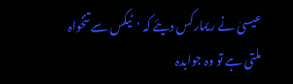عیسیٰ نے ریمارکس دیئے کہ 'ٹیکس سے تنخواہ
ملتی ہے تو وہ جوابدہ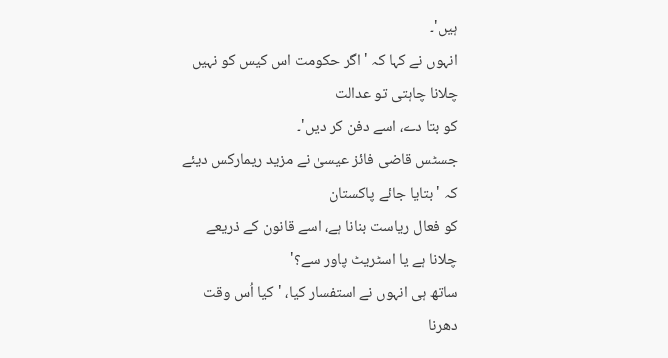ہیں'۔
انہوں نے کہا کہ 'اگر حکومت اس کیس کو نہیں چلانا چاہتی تو عدالت
کو بتا دے، اسے دفن کر دیں'۔
جسٹس قاضی فائز عیسیٰ نے مزید ریمارکس دیئے کہ 'بتایا جائے پاکستان
کو فعال ریاست بنانا ہے، اسے قانون کے ذریعے چلانا ہے یا اسٹریٹ پاور سے؟'
ساتھ ہی انہوں نے استفسار کیا، 'کیا اُس وقت دھرنا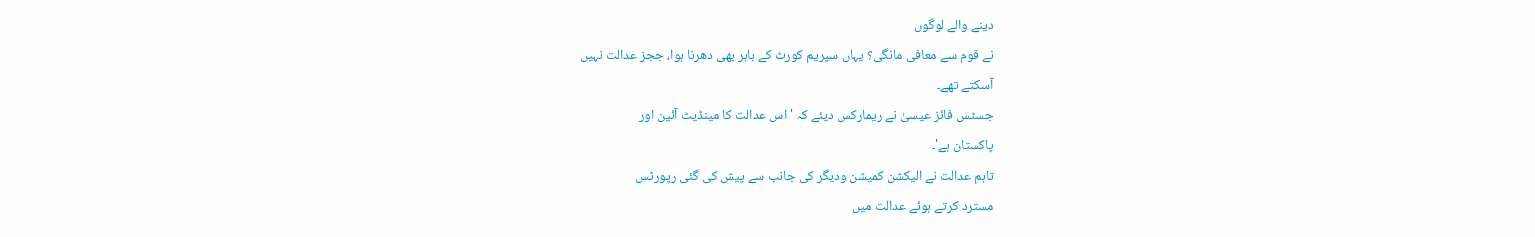دینے والے لوگوں
نے قوم سے معافی مانگی؟ یہاں سپریم کورٹ کے باہر بھی دھرنا ہوا، ججز عدالت نہیں
آسکتے تھے۔
جسٹس فائز عیسیٰ نے ریمارکس دیئے کہ 'اس عدالت کا مینڈیٹ آئین اور
پاکستان ہے'۔
تاہم عدالت نے الیکشن کمیشن ودیگر کی جانب سے پیش کی گئی رپورٹس
مسترد کرتے ہوئے عدالت میں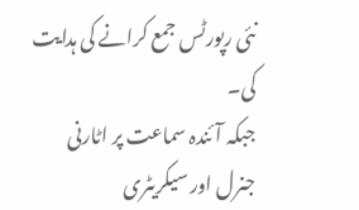نئی رپورٹس جمع کرانے کی ہدایت کی۔
جبکہ آئندہ سماعت پر اٹارنی
جنرل اور سیکریٹری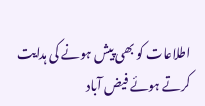اطلاعات کو بھی پیش ہونے کی ہدایت کرتے ہوئے فیض آباد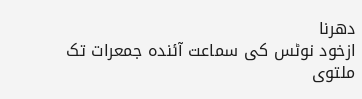دھرنا
ازخود نوٹس کی سماعت آئندہ جمعرات تک ملتوی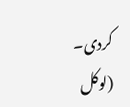کردی۔
(لوکل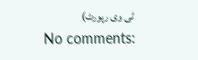ٹی وی رپورٹ)
No comments: